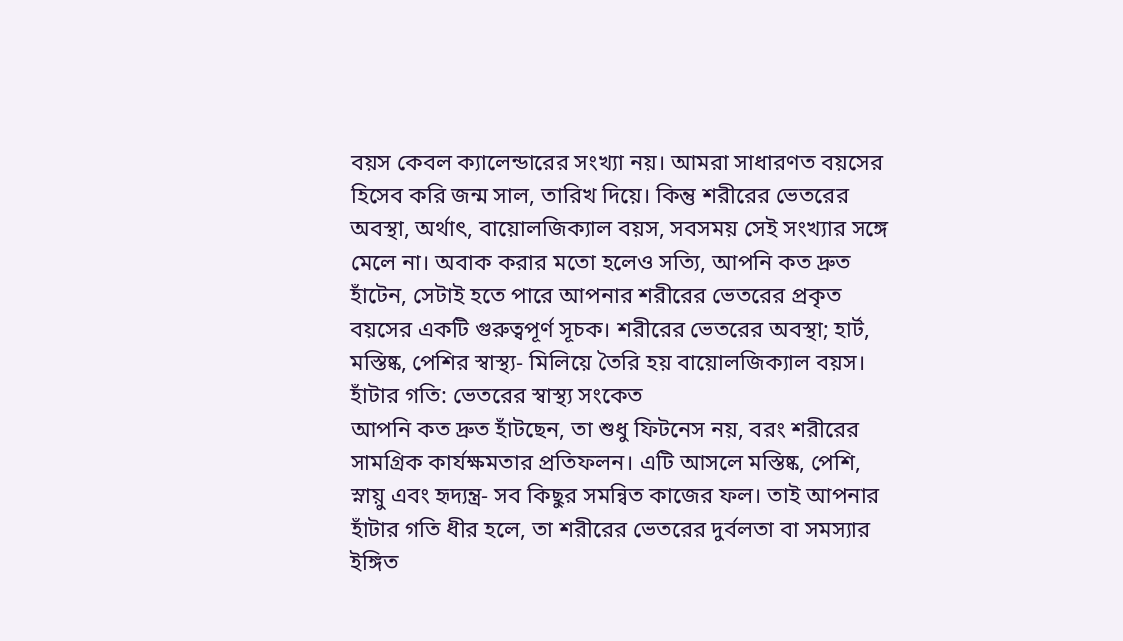বয়স কেবল ক্যালেন্ডারের সংখ্যা নয়। আমরা সাধারণত বয়সের হিসেব করি জন্ম সাল, তারিখ দিয়ে। কিন্তু শরীরের ভেতরের অবস্থা, অর্থাৎ, বায়োলজিক্যাল বয়স, সবসময় সেই সংখ্যার সঙ্গে মেলে না। অবাক করার মতো হলেও সত্যি, আপনি কত দ্রুত হাঁটেন, সেটাই হতে পারে আপনার শরীরের ভেতরের প্রকৃত বয়সের একটি গুরুত্বপূর্ণ সূচক। শরীরের ভেতরের অবস্থা; হার্ট, মস্তিষ্ক, পেশির স্বাস্থ্য- মিলিয়ে তৈরি হয় বায়োলজিক্যাল বয়স।
হাঁটার গতি: ভেতরের স্বাস্থ্য সংকেত
আপনি কত দ্রুত হাঁটছেন, তা শুধু ফিটনেস নয়, বরং শরীরের সামগ্রিক কার্যক্ষমতার প্রতিফলন। এটি আসলে মস্তিষ্ক, পেশি, স্নায়ু এবং হৃদ্যন্ত্র- সব কিছুর সমন্বিত কাজের ফল। তাই আপনার হাঁটার গতি ধীর হলে, তা শরীরের ভেতরের দুর্বলতা বা সমস্যার ইঙ্গিত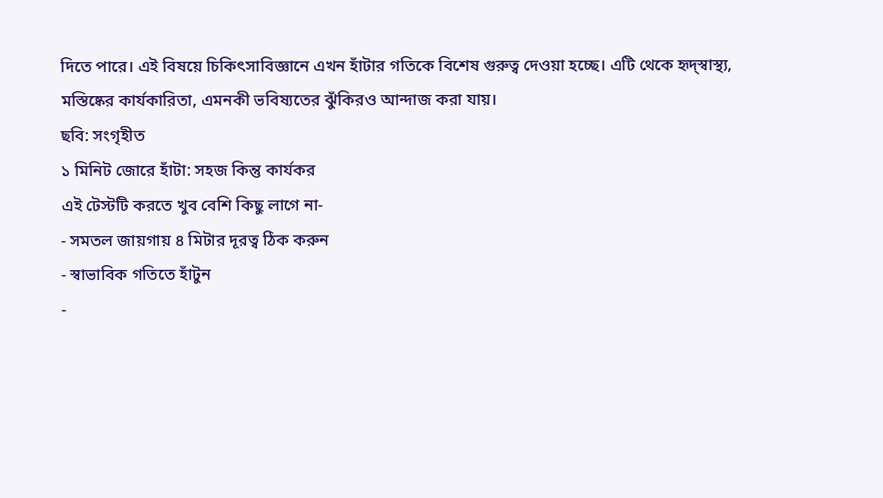দিতে পারে। এই বিষয়ে চিকিৎসাবিজ্ঞানে এখন হাঁটার গতিকে বিশেষ গুরুত্ব দেওয়া হচ্ছে। এটি থেকে হৃদ্স্বাস্থ্য, মস্তিষ্কের কার্যকারিতা, এমনকী ভবিষ্যতের ঝুঁকিরও আন্দাজ করা যায়।
ছবি: সংগৃহীত
১ মিনিট জোরে হাঁটা: সহজ কিন্তু কার্যকর
এই টেস্টটি করতে খুব বেশি কিছু লাগে না-
- সমতল জায়গায় ৪ মিটার দূরত্ব ঠিক করুন
- স্বাভাবিক গতিতে হাঁটুন
-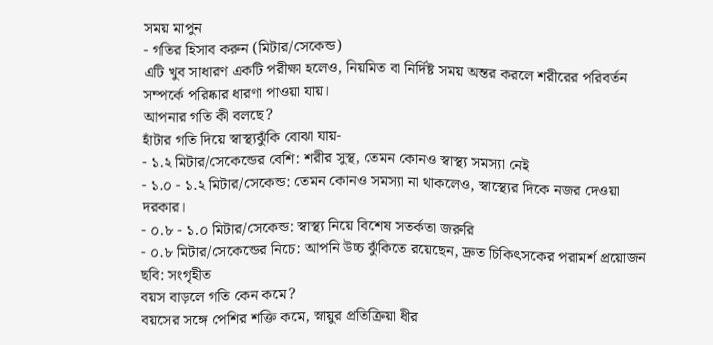সময় মাপুন
- গতির হিসাব করুন (মিটার/সেকেন্ড)
এটি খুব সাধারণ একটি পরীক্ষা হলেও, নিয়মিত বা নির্দিষ্ট সময় অন্তর করলে শরীরের পরিবর্তন সম্পর্কে পরিষ্কার ধারণা পাওয়া যায়।
আপনার গতি কী বলছে?
হাঁটার গতি দিয়ে স্বাস্থ্যঝুঁকি বোঝা যায়-
- ১.২ মিটার/সেকেন্ডের বেশি: শরীর সুস্থ, তেমন কোনও স্বাস্থ্য সমস্যা নেই
- ১.০ - ১.২ মিটার/সেকেন্ড: তেমন কোনও সমস্যা না থাকলেও, স্বাস্থ্যের দিকে নজর দেওয়া দরকার।
- ০.৮ - ১.০ মিটার/সেকেন্ড: স্বাস্থ্য নিয়ে বিশেষ সতর্কতা জরুরি
- ০.৮ মিটার/সেকেন্ডের নিচে: আপনি উচ্চ ঝুঁকিতে রয়েছেন, দ্রুত চিকিৎসকের পরামর্শ প্রয়োজন
ছবি: সংগৃহীত
বয়স বাড়লে গতি কেন কমে?
বয়সের সঙ্গে পেশির শক্তি কমে, স্নায়ুর প্রতিক্রিয়া ধীর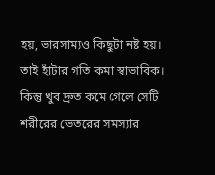হয়, ভারসাম্যও কিছুটা নষ্ট হয়। তাই হাঁটার গতি কমা স্বাভাবিক। কিন্তু খুব দ্রুত কমে গেলে সেটি শরীরের ভেতরের সমস্যার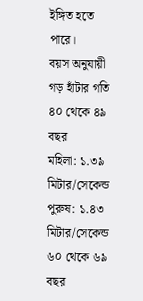ইঙ্গিত হতে পারে।
বয়স অনুযায়ী গড় হাঁটার গতি
৪০ থেকে ৪৯ বছর
মহিলা: ১.৩৯ মিটার/সেকেন্ড
পুরুষ: ১.৪৩ মিটার/সেকেন্ড
৬০ থেকে ৬৯ বছর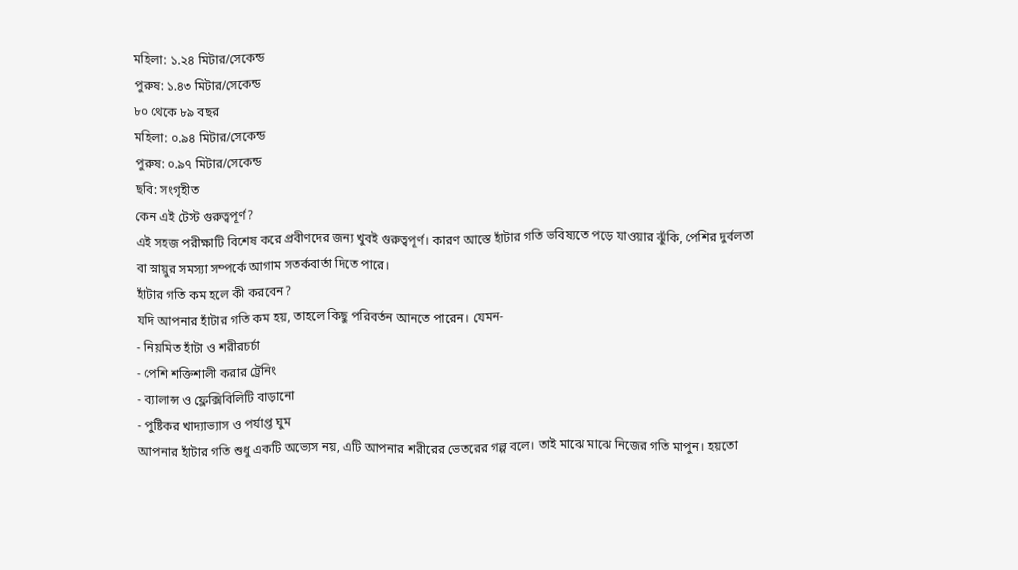মহিলা: ১.২৪ মিটার/সেকেন্ড
পুরুষ: ১.৪৩ মিটার/সেকেন্ড
৮০ থেকে ৮৯ বছর
মহিলা: ০.৯৪ মিটার/সেকেন্ড
পুরুষ: ০.৯৭ মিটার/সেকেন্ড
ছবি: সংগৃহীত
কেন এই টেস্ট গুরুত্বপূর্ণ?
এই সহজ পরীক্ষাটি বিশেষ করে প্রবীণদের জন্য খুবই গুরুত্বপূর্ণ। কারণ আস্তে হাঁটার গতি ভবিষ্যতে পড়ে যাওয়ার ঝুঁকি, পেশির দুর্বলতা বা স্নায়ুর সমস্যা সম্পর্কে আগাম সতর্কবার্তা দিতে পারে।
হাঁটার গতি কম হলে কী করবেন?
যদি আপনার হাঁটার গতি কম হয়, তাহলে কিছু পরিবর্তন আনতে পারেন। যেমন-
- নিয়মিত হাঁটা ও শরীরচর্চা
- পেশি শক্তিশালী করার ট্রেনিং
- ব্যালান্স ও ফ্লেক্সিবিলিটি বাড়ানো
- পুষ্টিকর খাদ্যাভ্যাস ও পর্যাপ্ত ঘুম
আপনার হাঁটার গতি শুধু একটি অভ্যেস নয়, এটি আপনার শরীরের ভেতরের গল্প বলে। তাই মাঝে মাঝে নিজের গতি মাপুন। হয়তো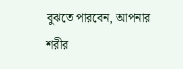বুঝতে পারবেন, আপনার শরীর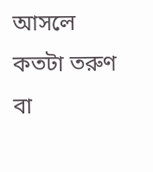আসলে কতটা তরুণ বা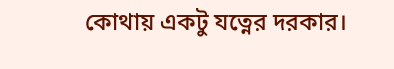কোথায় একটু যত্নের দরকার।